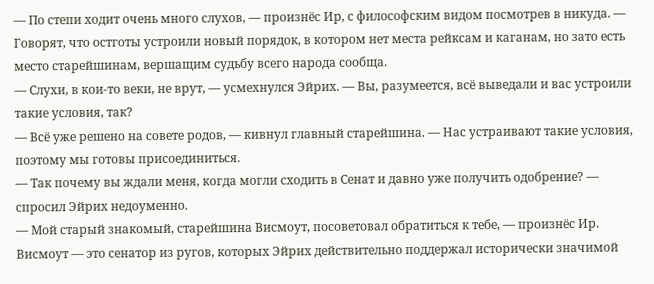— По степи ходит очень много слухов, — произнёс Ир, с философским видом посмотрев в никуда. — Говорят, что остготы устроили новый порядок, в котором нет места рейксам и каганам, но зато есть место старейшинам, вершащим судьбу всего народа сообща.
— Слухи, в кои-то веки, не врут, — усмехнулся Эйрих. — Вы, разумеется, всё выведали и вас устроили такие условия, так?
— Всё уже решено на совете родов, — кивнул главный старейшина. — Нас устраивают такие условия, поэтому мы готовы присоединиться.
— Так почему вы ждали меня, когда могли сходить в Сенат и давно уже получить одобрение? — спросил Эйрих недоуменно.
— Мой старый знакомый, старейшина Висмоут, посоветовал обратиться к тебе, — произнёс Ир.
Висмоут — это сенатор из ругов, которых Эйрих действительно поддержал исторически значимой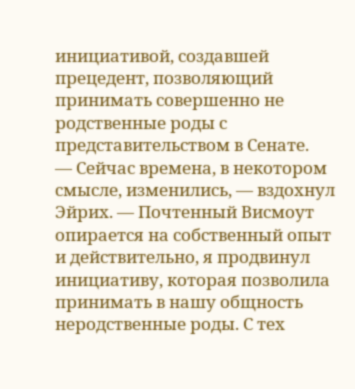инициативой, создавшей прецедент, позволяющий принимать совершенно не родственные роды с представительством в Сенате.
— Сейчас времена, в некотором смысле, изменились, — вздохнул Эйрих. — Почтенный Висмоут опирается на собственный опыт и действительно, я продвинул инициативу, которая позволила принимать в нашу общность неродственные роды. С тех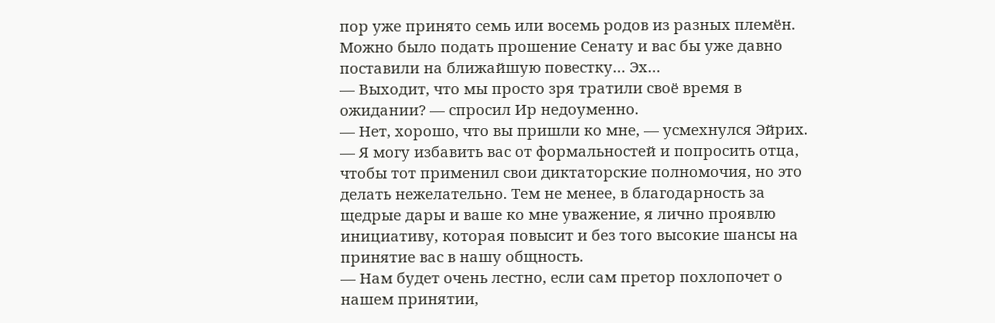пор уже принято семь или восемь родов из разных племён. Можно было подать прошение Сенату и вас бы уже давно поставили на ближайшую повестку… Эх…
— Выходит, что мы просто зря тратили своё время в ожидании? — спросил Ир недоуменно.
— Нет, хорошо, что вы пришли ко мне, — усмехнулся Эйрих. — Я могу избавить вас от формальностей и попросить отца, чтобы тот применил свои диктаторские полномочия, но это делать нежелательно. Тем не менее, в благодарность за щедрые дары и ваше ко мне уважение, я лично проявлю инициативу, которая повысит и без того высокие шансы на принятие вас в нашу общность.
— Нам будет очень лестно, если сам претор похлопочет о нашем принятии,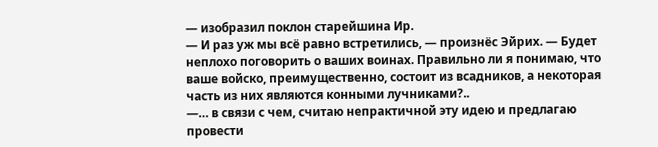— изобразил поклон старейшина Ир.
— И раз уж мы всё равно встретились, — произнёс Эйрих. — Будет неплохо поговорить о ваших воинах. Правильно ли я понимаю, что ваше войско, преимущественно, состоит из всадников, а некоторая часть из них являются конными лучниками?..
—… в связи с чем, считаю непрактичной эту идею и предлагаю провести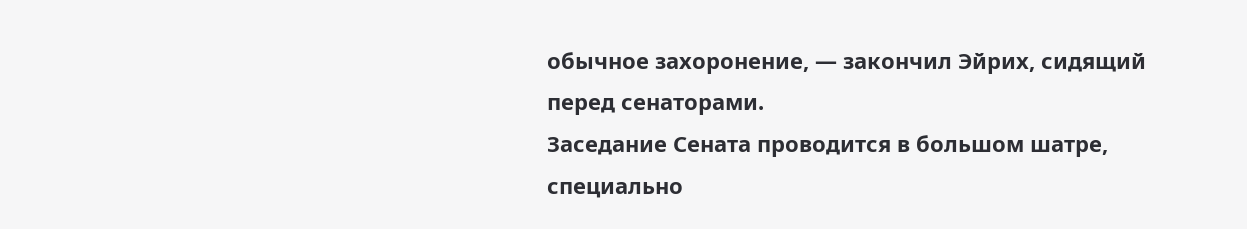обычное захоронение, — закончил Эйрих, сидящий перед сенаторами.
Заседание Сената проводится в большом шатре, специально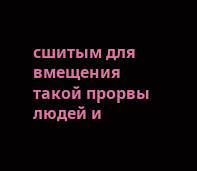сшитым для вмещения такой прорвы людей и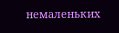немаленьких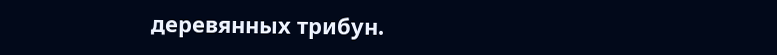деревянных трибун.